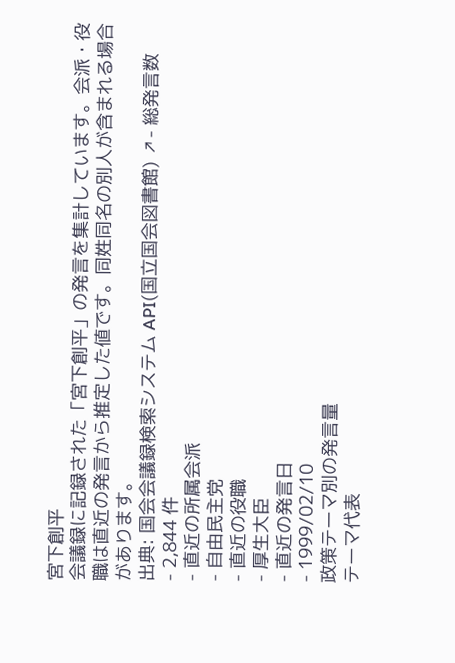宮下創平
会議録に記録された「宮下創平」の発言を集計しています。会派・役職は直近の発言から推定した値です。同姓同名の別人が含まれる場合があります。
出典: 国会会議録検索システム API(国立国会図書館) ↗- 総発言数
- 2,844 件
- 直近の所属会派
- 自由民主党
- 直近の役職
- 厚生大臣
- 直近の発言日
- 1999/02/10
政策テーマ別の発言量
テーマ代表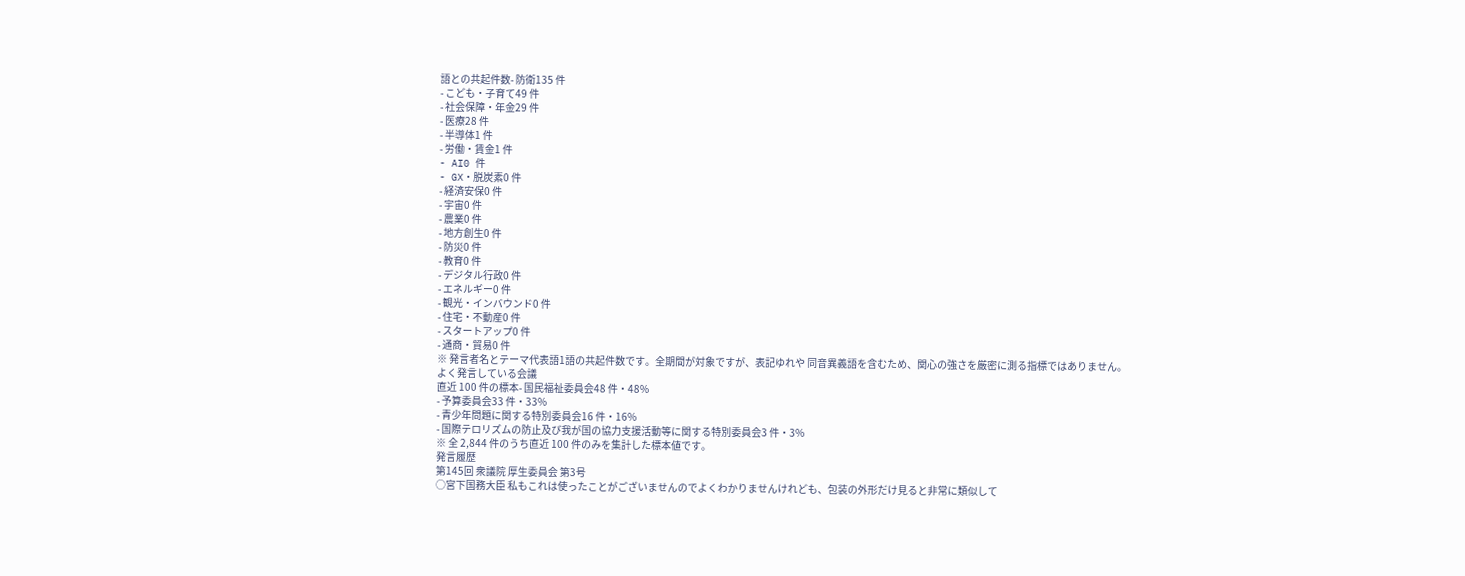語との共起件数- 防衛135 件
- こども・子育て49 件
- 社会保障・年金29 件
- 医療28 件
- 半導体1 件
- 労働・賃金1 件
- AI0 件
- GX・脱炭素0 件
- 経済安保0 件
- 宇宙0 件
- 農業0 件
- 地方創生0 件
- 防災0 件
- 教育0 件
- デジタル行政0 件
- エネルギー0 件
- 観光・インバウンド0 件
- 住宅・不動産0 件
- スタートアップ0 件
- 通商・貿易0 件
※ 発言者名とテーマ代表語1語の共起件数です。全期間が対象ですが、表記ゆれや 同音異義語を含むため、関心の強さを厳密に測る指標ではありません。
よく発言している会議
直近 100 件の標本- 国民福祉委員会48 件・48%
- 予算委員会33 件・33%
- 青少年問題に関する特別委員会16 件・16%
- 国際テロリズムの防止及び我が国の協力支援活動等に関する特別委員会3 件・3%
※ 全 2,844 件のうち直近 100 件のみを集計した標本値です。
発言履歴
第145回 衆議院 厚生委員会 第3号
○宮下国務大臣 私もこれは使ったことがございませんのでよくわかりませんけれども、包装の外形だけ見ると非常に類似して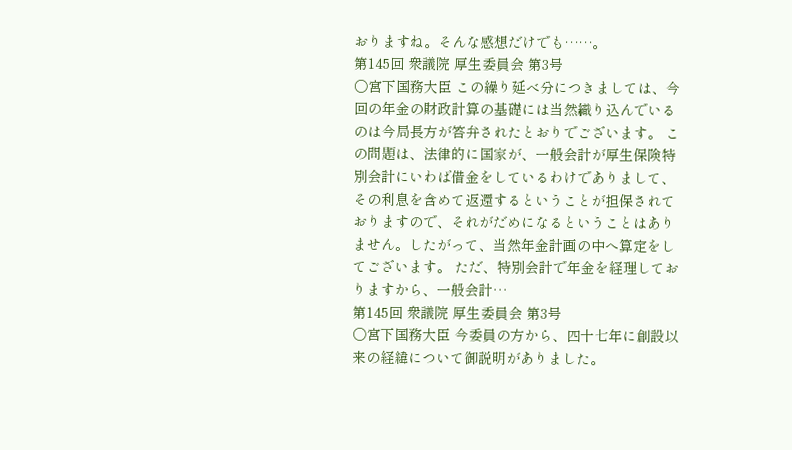おりますね。そんな感想だけでも……。
第145回 衆議院 厚生委員会 第3号
○宮下国務大臣 この繰り延べ分につきましては、今回の年金の財政計算の基礎には当然織り込んでいるのは今局長方が答弁されたとおりでございます。 この問題は、法律的に国家が、一般会計が厚生保険特別会計にいわば借金をしているわけでありまして、その利息を含めて返還するということが担保されておりますので、それがだめになるということはありません。したがって、当然年金計画の中へ算定をしてございます。 ただ、特別会計で年金を経理しておりますから、一般会計…
第145回 衆議院 厚生委員会 第3号
○宮下国務大臣 今委員の方から、四十七年に創設以来の経緯について御説明がありました。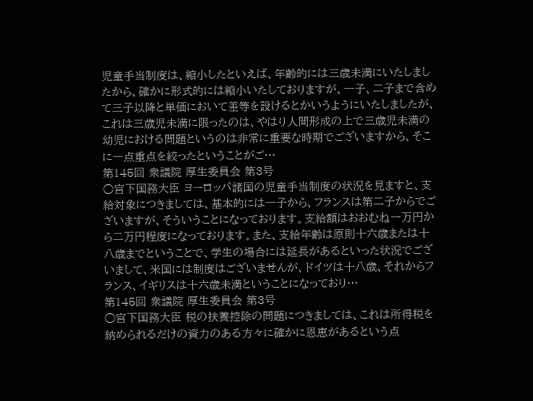児童手当制度は、縮小したといえば、年齢的には三歳未満にいたしましたから、確かに形式的には縮小いたしておりますが、一子、二子まで含めて三子以降と単価において差等を設けるとかいうようにいたしましたが、これは三歳児未満に限ったのは、やはり人間形成の上で三歳児未満の幼児における問題というのは非常に重要な時期でございますから、そこに一点重点を絞ったということがご…
第145回 衆議院 厚生委員会 第3号
○宮下国務大臣 ヨーロッパ諸国の児童手当制度の状況を見ますと、支給対象につきましては、基本的には一子から、フランスは第二子からでございますが、そういうことになっております。支給額はおおむね一万円から二万円程度になっております。また、支給年齢は原則十六歳または十八歳までということで、学生の場合には延長があるといった状況でございまして、米国には制度はございませんが、ドイツは十八歳、それからフランス、イギリスは十六歳未満ということになっており…
第145回 衆議院 厚生委員会 第3号
○宮下国務大臣 税の扶養控除の問題につきましては、これは所得税を納められるだけの資力のある方々に確かに恩恵があるという点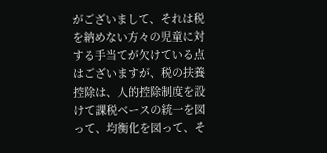がございまして、それは税を納めない方々の児童に対する手当てが欠けている点はございますが、税の扶養控除は、人的控除制度を設けて課税ベースの統一を図って、均衡化を図って、そ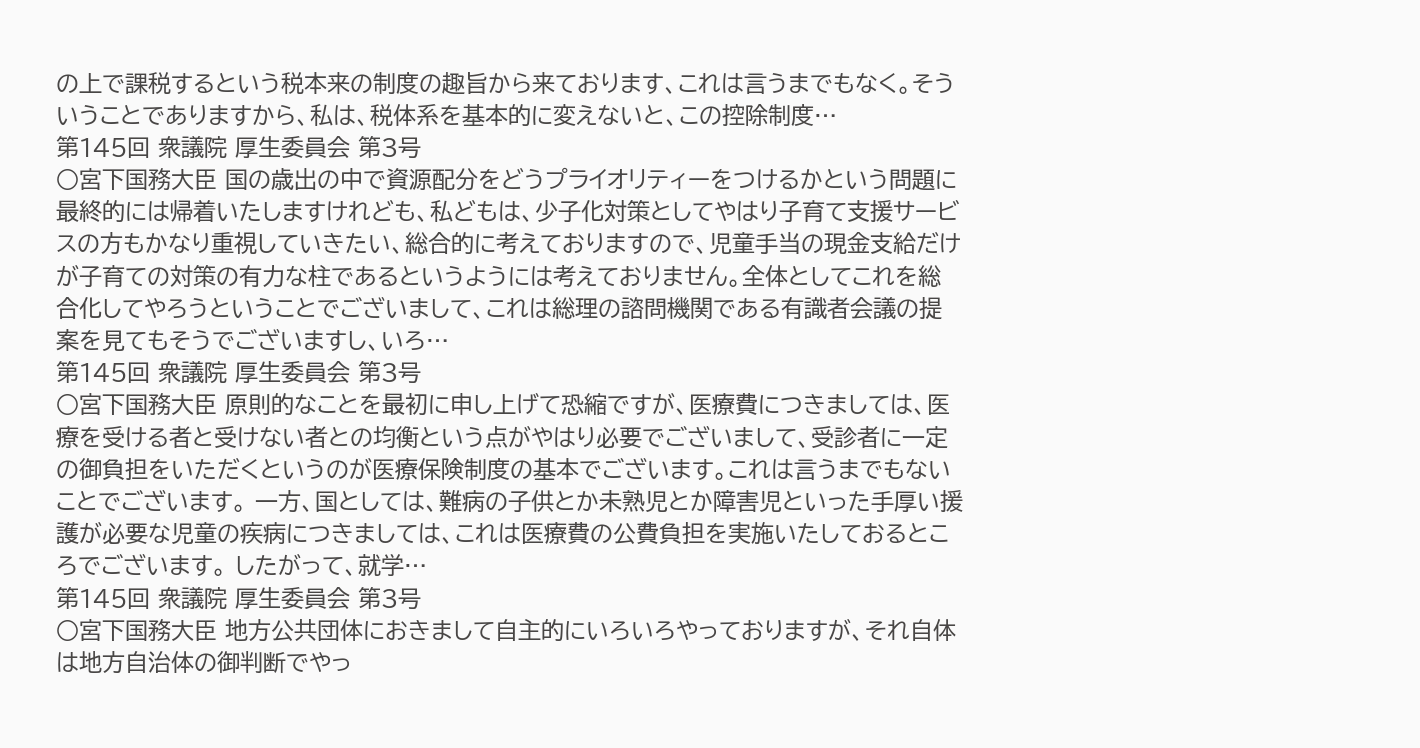の上で課税するという税本来の制度の趣旨から来ております、これは言うまでもなく。そういうことでありますから、私は、税体系を基本的に変えないと、この控除制度…
第145回 衆議院 厚生委員会 第3号
○宮下国務大臣 国の歳出の中で資源配分をどうプライオリティーをつけるかという問題に最終的には帰着いたしますけれども、私どもは、少子化対策としてやはり子育て支援サービスの方もかなり重視していきたい、総合的に考えておりますので、児童手当の現金支給だけが子育ての対策の有力な柱であるというようには考えておりません。全体としてこれを総合化してやろうということでございまして、これは総理の諮問機関である有識者会議の提案を見てもそうでございますし、いろ…
第145回 衆議院 厚生委員会 第3号
○宮下国務大臣 原則的なことを最初に申し上げて恐縮ですが、医療費につきましては、医療を受ける者と受けない者との均衡という点がやはり必要でございまして、受診者に一定の御負担をいただくというのが医療保険制度の基本でございます。これは言うまでもないことでございます。 一方、国としては、難病の子供とか未熟児とか障害児といった手厚い援護が必要な児童の疾病につきましては、これは医療費の公費負担を実施いたしておるところでございます。 したがって、就学…
第145回 衆議院 厚生委員会 第3号
○宮下国務大臣 地方公共団体におきまして自主的にいろいろやっておりますが、それ自体は地方自治体の御判断でやっ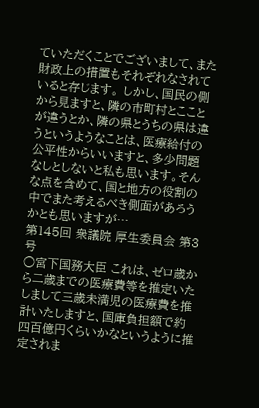ていただくことでございまして、また財政上の措置もそれぞれなされていると存じます。 しかし、国民の側から見ますと、隣の市町村とこことが違うとか、隣の県とうちの県は違うというようなことは、医療給付の公平性からいいますと、多少問題なしとしないと私も思います。そんな点を含めて、国と地方の役割の中でまた考えるべき側面があろうかとも思いますが…
第145回 衆議院 厚生委員会 第3号
○宮下国務大臣 これは、ゼロ歳から二歳までの医療費等を推定いたしまして三歳未満児の医療費を推計いたしますと、国庫負担額で約四百億円くらいかなというように推定されま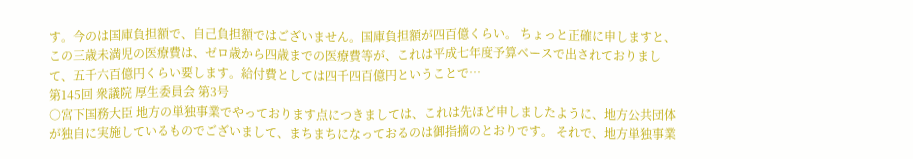す。今のは国庫負担額で、自己負担額ではございません。国庫負担額が四百億くらい。 ちょっと正確に申しますと、この三歳未満児の医療費は、ゼロ歳から四歳までの医療費等が、これは平成七年度予算ベースで出されておりまして、五千六百億円くらい要します。給付費としては四千四百億円ということで…
第145回 衆議院 厚生委員会 第3号
○宮下国務大臣 地方の単独事業でやっております点につきましては、これは先ほど申しましたように、地方公共団体が独自に実施しているものでございまして、まちまちになっておるのは御指摘のとおりです。 それで、地方単独事業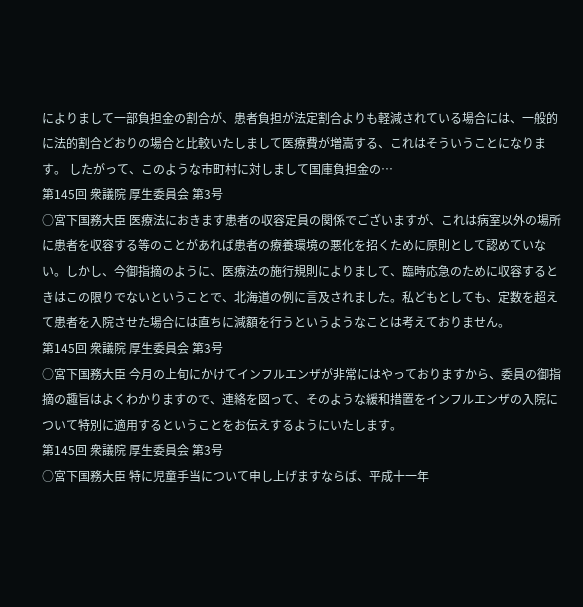によりまして一部負担金の割合が、患者負担が法定割合よりも軽減されている場合には、一般的に法的割合どおりの場合と比較いたしまして医療費が増嵩する、これはそういうことになります。 したがって、このような市町村に対しまして国庫負担金の…
第145回 衆議院 厚生委員会 第3号
○宮下国務大臣 医療法におきます患者の収容定員の関係でございますが、これは病室以外の場所に患者を収容する等のことがあれば患者の療養環境の悪化を招くために原則として認めていない。しかし、今御指摘のように、医療法の施行規則によりまして、臨時応急のために収容するときはこの限りでないということで、北海道の例に言及されました。私どもとしても、定数を超えて患者を入院させた場合には直ちに減額を行うというようなことは考えておりません。
第145回 衆議院 厚生委員会 第3号
○宮下国務大臣 今月の上旬にかけてインフルエンザが非常にはやっておりますから、委員の御指摘の趣旨はよくわかりますので、連絡を図って、そのような緩和措置をインフルエンザの入院について特別に適用するということをお伝えするようにいたします。
第145回 衆議院 厚生委員会 第3号
○宮下国務大臣 特に児童手当について申し上げますならば、平成十一年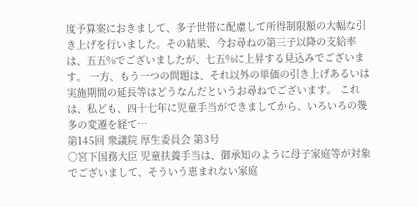度予算案におきまして、多子世帯に配慮して所得制限額の大幅な引き上げを行いました。その結果、今お尋ねの第三子以降の支給率は、五五%でございましたが、七五%に上昇する見込みでございます。 一方、もう一つの問題は、それ以外の単価の引き上げあるいは実施期間の延長等はどうなんだというお尋ねでございます。 これは、私ども、四十七年に児童手当ができましてから、いろいろの幾多の変遷を経て…
第145回 衆議院 厚生委員会 第3号
○宮下国務大臣 児童扶養手当は、御承知のように母子家庭等が対象でございまして、そういう恵まれない家庭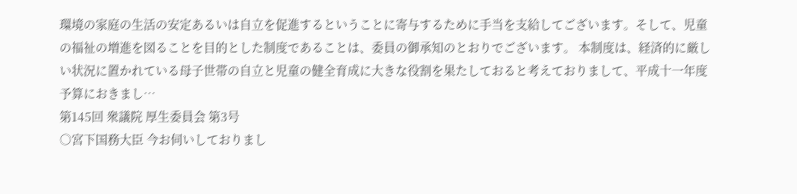環境の家庭の生活の安定あるいは自立を促進するということに寄与するために手当を支給してございます。そして、児童の福祉の増進を図ることを目的とした制度であることは、委員の御承知のとおりでございます。 本制度は、経済的に厳しい状況に置かれている母子世帯の自立と児童の健全育成に大きな役割を果たしておると考えておりまして、平成十一年度予算におきまし…
第145回 衆議院 厚生委員会 第3号
○宮下国務大臣 今お伺いしておりまし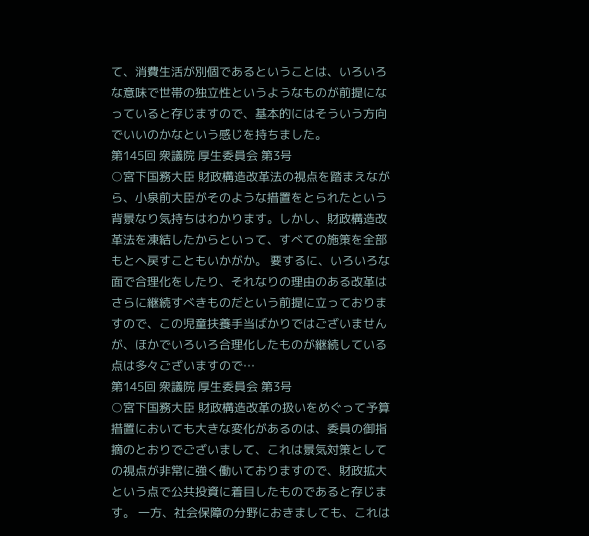て、消費生活が別個であるということは、いろいろな意味で世帯の独立性というようなものが前提になっていると存じますので、基本的にはそういう方向でいいのかなという感じを持ちました。
第145回 衆議院 厚生委員会 第3号
○宮下国務大臣 財政構造改革法の視点を踏まえながら、小泉前大臣がそのような措置をとられたという背景なり気持ちはわかります。しかし、財政構造改革法を凍結したからといって、すべての施策を全部もとへ戻すこともいかがか。 要するに、いろいろな面で合理化をしたり、それなりの理由のある改革はさらに継続すべきものだという前提に立っておりますので、この児童扶養手当ばかりではございませんが、ほかでいろいろ合理化したものが継続している点は多々ございますので…
第145回 衆議院 厚生委員会 第3号
○宮下国務大臣 財政構造改革の扱いをめぐって予算措置においても大きな変化があるのは、委員の御指摘のとおりでございまして、これは景気対策としての視点が非常に強く働いておりますので、財政拡大という点で公共投資に着目したものであると存じます。 一方、社会保障の分野におきましても、これは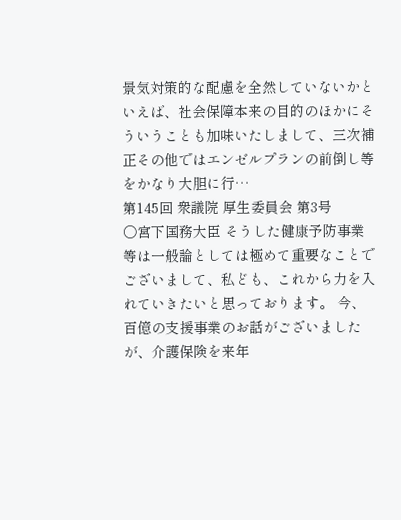景気対策的な配慮を全然していないかといえば、社会保障本来の目的のほかにそういうことも加味いたしまして、三次補正その他ではエンゼルプランの前倒し等をかなり大胆に行…
第145回 衆議院 厚生委員会 第3号
○宮下国務大臣 そうした健康予防事業等は一般論としては極めて重要なことでございまして、私ども、これから力を入れていきたいと思っております。 今、百億の支援事業のお話がございましたが、介護保険を来年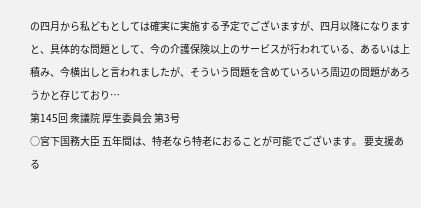の四月から私どもとしては確実に実施する予定でございますが、四月以降になりますと、具体的な問題として、今の介護保険以上のサービスが行われている、あるいは上積み、今横出しと言われましたが、そういう問題を含めていろいろ周辺の問題があろうかと存じており…
第145回 衆議院 厚生委員会 第3号
○宮下国務大臣 五年間は、特老なら特老におることが可能でございます。 要支援ある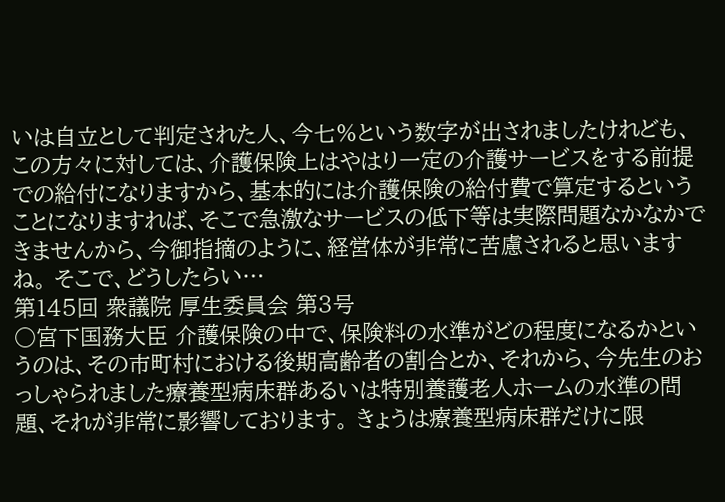いは自立として判定された人、今七%という数字が出されましたけれども、この方々に対しては、介護保険上はやはり一定の介護サービスをする前提での給付になりますから、基本的には介護保険の給付費で算定するということになりますれば、そこで急激なサービスの低下等は実際問題なかなかできませんから、今御指摘のように、経営体が非常に苦慮されると思いますね。 そこで、どうしたらい…
第145回 衆議院 厚生委員会 第3号
○宮下国務大臣 介護保険の中で、保険料の水準がどの程度になるかというのは、その市町村における後期高齢者の割合とか、それから、今先生のおっしゃられました療養型病床群あるいは特別養護老人ホームの水準の問題、それが非常に影響しております。 きょうは療養型病床群だけに限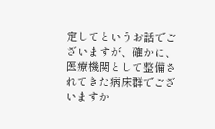定してというお話でございますが、確かに、医療機関として整備されてきた病床群でございますか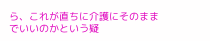ら、これが直ちに介護にそのままでいいのかという疑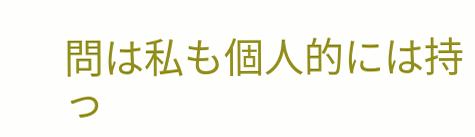問は私も個人的には持っ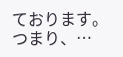ております。つまり、…